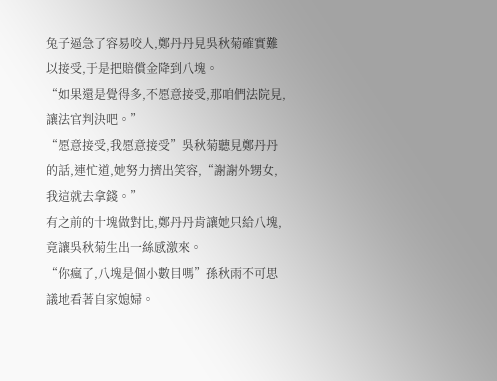兔子逼急了容易咬人,鄭丹丹見吳秋菊確實難以接受,于是把賠償金降到八塊。
“如果還是覺得多,不愿意接受,那咱們法院見,讓法官判決吧。”
“愿意接受,我愿意接受”吳秋菊聽見鄭丹丹的話,連忙道,她努力擠出笑容,“謝謝外甥女,我這就去拿錢。”
有之前的十塊做對比,鄭丹丹肯讓她只給八塊,竟讓吳秋菊生出一絲感激來。
“你瘋了,八塊是個小數目嗎”孫秋雨不可思議地看著自家媳婦。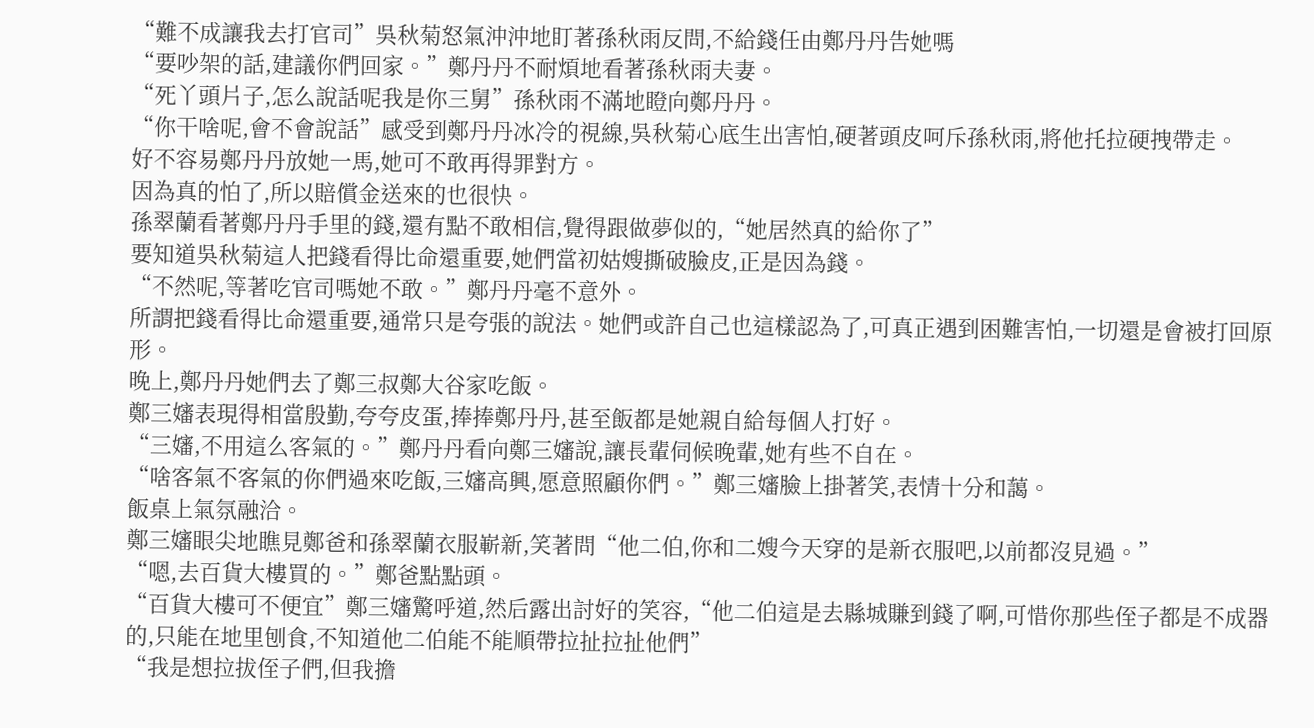“難不成讓我去打官司”吳秋菊怒氣沖沖地盯著孫秋雨反問,不給錢任由鄭丹丹告她嗎
“要吵架的話,建議你們回家。”鄭丹丹不耐煩地看著孫秋雨夫妻。
“死丫頭片子,怎么說話呢我是你三舅”孫秋雨不滿地瞪向鄭丹丹。
“你干啥呢,會不會說話”感受到鄭丹丹冰冷的視線,吳秋菊心底生出害怕,硬著頭皮呵斥孫秋雨,將他托拉硬拽帶走。
好不容易鄭丹丹放她一馬,她可不敢再得罪對方。
因為真的怕了,所以賠償金送來的也很快。
孫翠蘭看著鄭丹丹手里的錢,還有點不敢相信,覺得跟做夢似的,“她居然真的給你了”
要知道吳秋菊這人把錢看得比命還重要,她們當初姑嫂撕破臉皮,正是因為錢。
“不然呢,等著吃官司嗎她不敢。”鄭丹丹毫不意外。
所謂把錢看得比命還重要,通常只是夸張的說法。她們或許自己也這樣認為了,可真正遇到困難害怕,一切還是會被打回原形。
晚上,鄭丹丹她們去了鄭三叔鄭大谷家吃飯。
鄭三嬸表現得相當殷勤,夸夸皮蛋,捧捧鄭丹丹,甚至飯都是她親自給每個人打好。
“三嬸,不用這么客氣的。”鄭丹丹看向鄭三嬸說,讓長輩伺候晚輩,她有些不自在。
“啥客氣不客氣的你們過來吃飯,三嬸高興,愿意照顧你們。”鄭三嬸臉上掛著笑,表情十分和藹。
飯桌上氣氛融洽。
鄭三嬸眼尖地瞧見鄭爸和孫翠蘭衣服嶄新,笑著問“他二伯,你和二嫂今天穿的是新衣服吧,以前都沒見過。”
“嗯,去百貨大樓買的。”鄭爸點點頭。
“百貨大樓可不便宜”鄭三嬸驚呼道,然后露出討好的笑容,“他二伯這是去縣城賺到錢了啊,可惜你那些侄子都是不成器的,只能在地里刨食,不知道他二伯能不能順帶拉扯拉扯他們”
“我是想拉拔侄子們,但我擔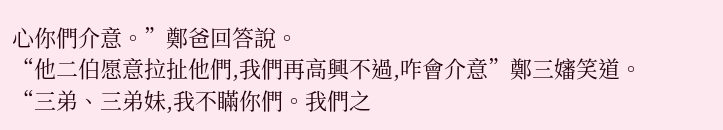心你們介意。”鄭爸回答說。
“他二伯愿意拉扯他們,我們再高興不過,咋會介意”鄭三嬸笑道。
“三弟、三弟妹,我不瞞你們。我們之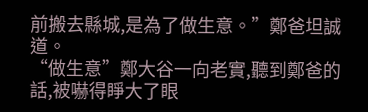前搬去縣城,是為了做生意。”鄭爸坦誠道。
“做生意”鄭大谷一向老實,聽到鄭爸的話,被嚇得睜大了眼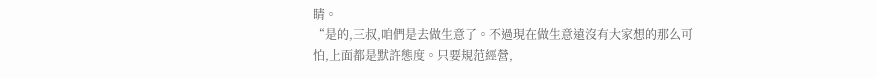睛。
“是的,三叔,咱們是去做生意了。不過現在做生意遠沒有大家想的那么可怕,上面都是默許態度。只要規范經營,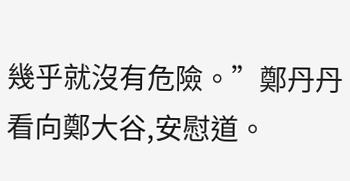幾乎就沒有危險。”鄭丹丹看向鄭大谷,安慰道。